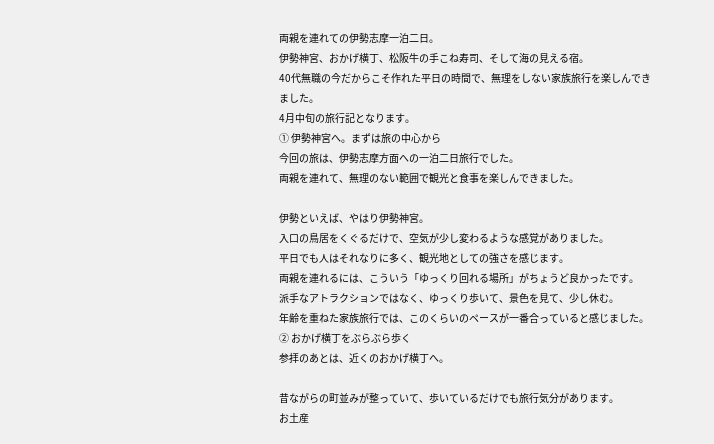両親を連れての伊勢志摩一泊二日。
伊勢神宮、おかげ横丁、松阪牛の手こね寿司、そして海の見える宿。
40代無職の今だからこそ作れた平日の時間で、無理をしない家族旅行を楽しんできました。
4月中旬の旅行記となります。
① 伊勢神宮へ。まずは旅の中心から
今回の旅は、伊勢志摩方面への一泊二日旅行でした。
両親を連れて、無理のない範囲で観光と食事を楽しんできました。

伊勢といえば、やはり伊勢神宮。
入口の鳥居をくぐるだけで、空気が少し変わるような感覚がありました。
平日でも人はそれなりに多く、観光地としての強さを感じます。
両親を連れるには、こういう「ゆっくり回れる場所」がちょうど良かったです。
派手なアトラクションではなく、ゆっくり歩いて、景色を見て、少し休む。
年齢を重ねた家族旅行では、このくらいのペースが一番合っていると感じました。
② おかげ横丁をぶらぶら歩く
参拝のあとは、近くのおかげ横丁へ。

昔ながらの町並みが整っていて、歩いているだけでも旅行気分があります。
お土産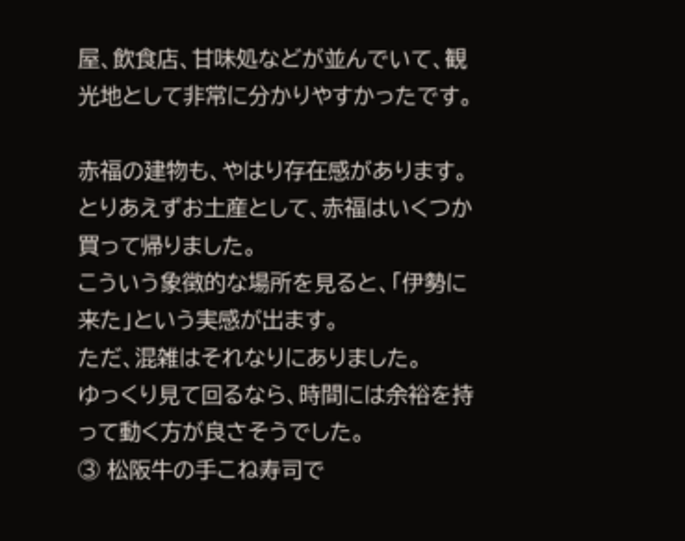屋、飲食店、甘味処などが並んでいて、観光地として非常に分かりやすかったです。

赤福の建物も、やはり存在感があります。
とりあえずお土産として、赤福はいくつか買って帰りました。
こういう象徴的な場所を見ると、「伊勢に来た」という実感が出ます。
ただ、混雑はそれなりにありました。
ゆっくり見て回るなら、時間には余裕を持って動く方が良さそうでした。
③ 松阪牛の手こね寿司で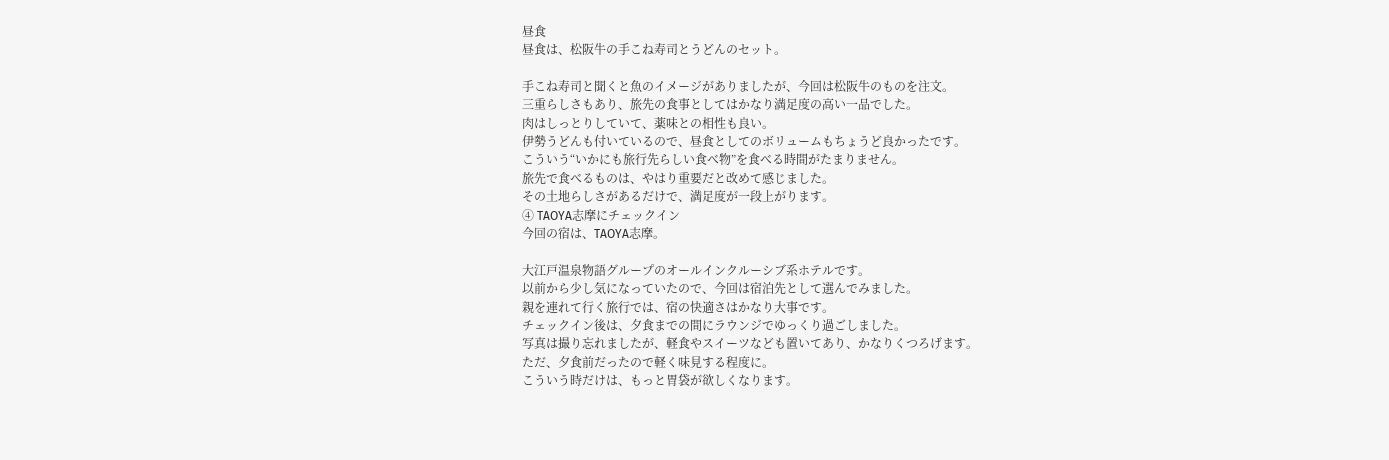昼食
昼食は、松阪牛の手こね寿司とうどんのセット。

手こね寿司と聞くと魚のイメージがありましたが、今回は松阪牛のものを注文。
三重らしさもあり、旅先の食事としてはかなり満足度の高い一品でした。
肉はしっとりしていて、薬味との相性も良い。
伊勢うどんも付いているので、昼食としてのボリュームもちょうど良かったです。
こういう“いかにも旅行先らしい食べ物”を食べる時間がたまりません。
旅先で食べるものは、やはり重要だと改めて感じました。
その土地らしさがあるだけで、満足度が一段上がります。
④ TAOYA志摩にチェックイン
今回の宿は、TAOYA志摩。

大江戸温泉物語グループのオールインクルーシブ系ホテルです。
以前から少し気になっていたので、今回は宿泊先として選んでみました。
親を連れて行く旅行では、宿の快適さはかなり大事です。
チェックイン後は、夕食までの間にラウンジでゆっくり過ごしました。
写真は撮り忘れましたが、軽食やスイーツなども置いてあり、かなりくつろげます。
ただ、夕食前だったので軽く味見する程度に。
こういう時だけは、もっと胃袋が欲しくなります。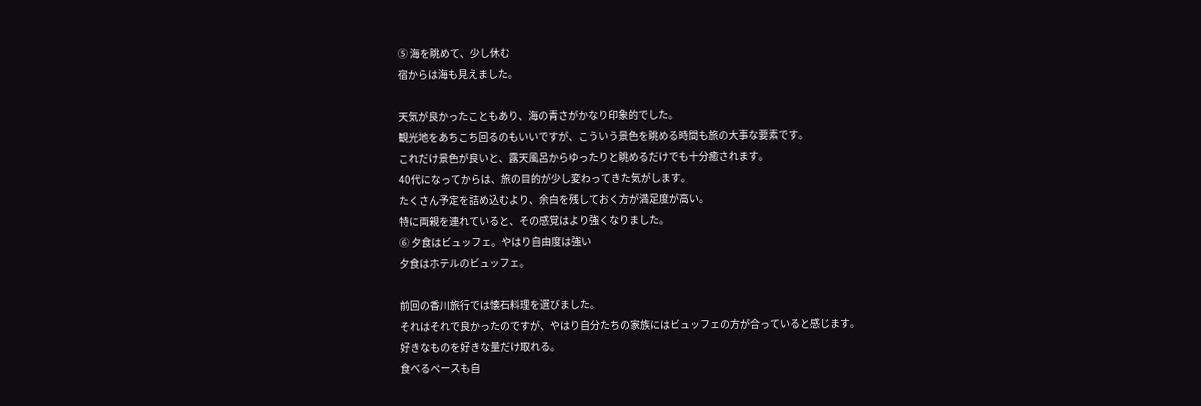⑤ 海を眺めて、少し休む
宿からは海も見えました。

天気が良かったこともあり、海の青さがかなり印象的でした。
観光地をあちこち回るのもいいですが、こういう景色を眺める時間も旅の大事な要素です。
これだけ景色が良いと、露天風呂からゆったりと眺めるだけでも十分癒されます。
40代になってからは、旅の目的が少し変わってきた気がします。
たくさん予定を詰め込むより、余白を残しておく方が満足度が高い。
特に両親を連れていると、その感覚はより強くなりました。
⑥ 夕食はビュッフェ。やはり自由度は強い
夕食はホテルのビュッフェ。

前回の香川旅行では懐石料理を選びました。
それはそれで良かったのですが、やはり自分たちの家族にはビュッフェの方が合っていると感じます。
好きなものを好きな量だけ取れる。
食べるペースも自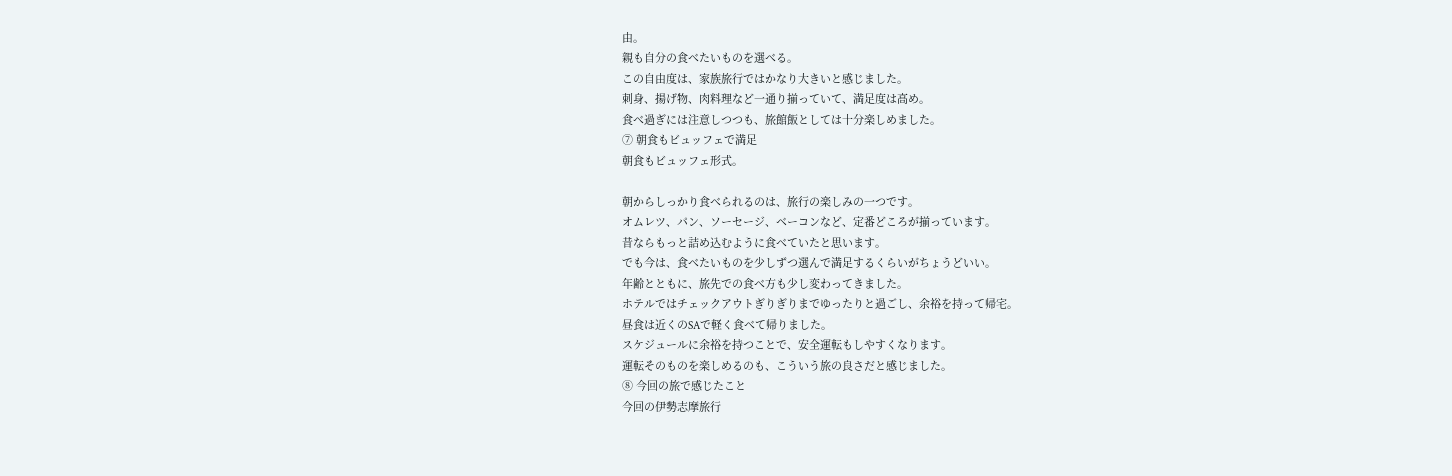由。
親も自分の食べたいものを選べる。
この自由度は、家族旅行ではかなり大きいと感じました。
刺身、揚げ物、肉料理など一通り揃っていて、満足度は高め。
食べ過ぎには注意しつつも、旅館飯としては十分楽しめました。
⑦ 朝食もビュッフェで満足
朝食もビュッフェ形式。

朝からしっかり食べられるのは、旅行の楽しみの一つです。
オムレツ、パン、ソーセージ、ベーコンなど、定番どころが揃っています。
昔ならもっと詰め込むように食べていたと思います。
でも今は、食べたいものを少しずつ選んで満足するくらいがちょうどいい。
年齢とともに、旅先での食べ方も少し変わってきました。
ホテルではチェックアウトぎりぎりまでゆったりと過ごし、余裕を持って帰宅。
昼食は近くのSAで軽く食べて帰りました。
スケジュールに余裕を持つことで、安全運転もしやすくなります。
運転そのものを楽しめるのも、こういう旅の良さだと感じました。
⑧ 今回の旅で感じたこと
今回の伊勢志摩旅行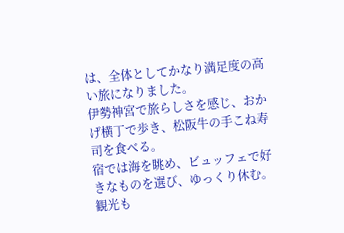は、全体としてかなり満足度の高い旅になりました。
伊勢神宮で旅らしさを感じ、おかげ横丁で歩き、松阪牛の手こね寿司を食べる。
宿では海を眺め、ビュッフェで好きなものを選び、ゆっくり休む。
観光も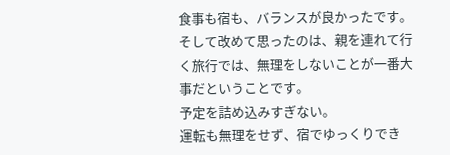食事も宿も、バランスが良かったです。
そして改めて思ったのは、親を連れて行く旅行では、無理をしないことが一番大事だということです。
予定を詰め込みすぎない。
運転も無理をせず、宿でゆっくりでき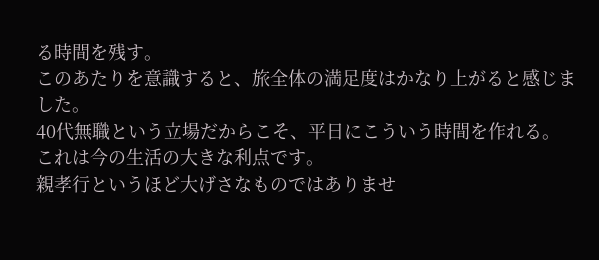る時間を残す。
このあたりを意識すると、旅全体の満足度はかなり上がると感じました。
40代無職という立場だからこそ、平日にこういう時間を作れる。
これは今の生活の大きな利点です。
親孝行というほど大げさなものではありませ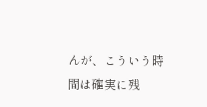んが、こういう時間は確実に残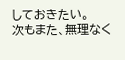しておきたい。
次もまた、無理なく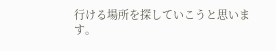行ける場所を探していこうと思います。